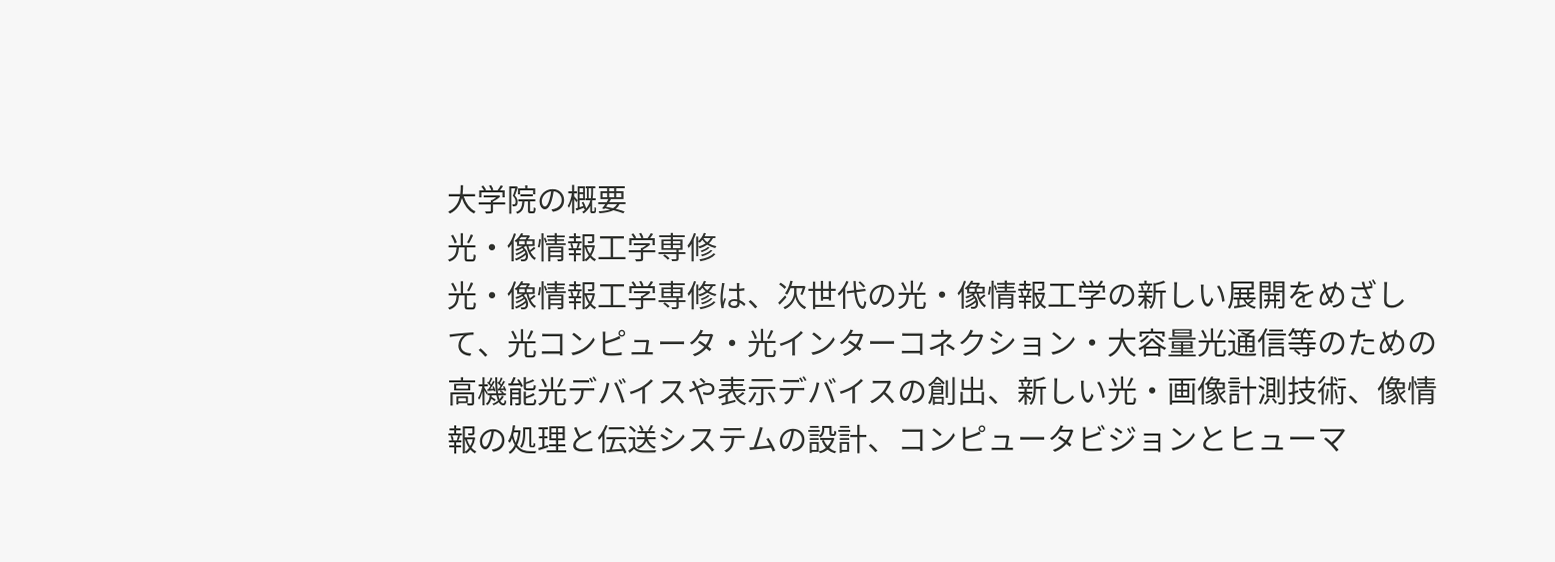大学院の概要
光・像情報工学専修
光・像情報工学専修は、次世代の光・像情報工学の新しい展開をめざして、光コンピュータ・光インターコネクション・大容量光通信等のための高機能光デバイスや表示デバイスの創出、新しい光・画像計測技術、像情報の処理と伝送システムの設計、コンピュータビジョンとヒューマ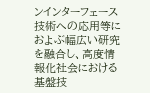ンインターフェース技術への応用等におよぶ幅広い研究を融合し、高度情報化社会における基盤技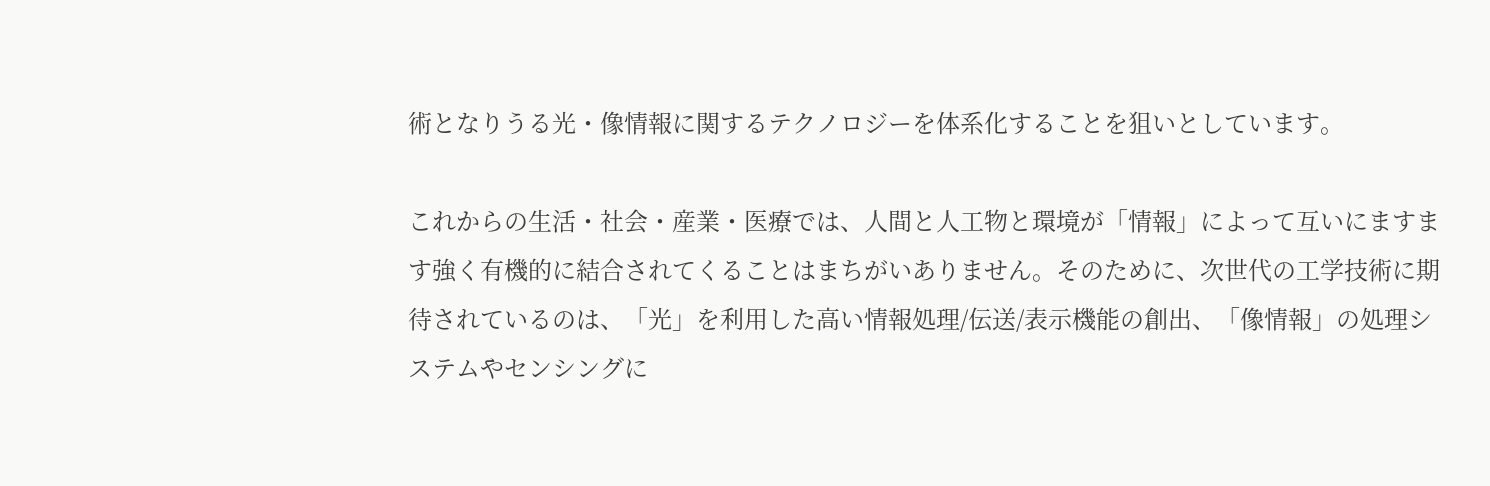術となりうる光・像情報に関するテクノロジーを体系化することを狙いとしています。

これからの生活・社会・産業・医療では、人間と人工物と環境が「情報」によって互いにますます強く有機的に結合されてくることはまちがいありません。そのために、次世代の工学技術に期待されているのは、「光」を利用した高い情報処理/伝送/表示機能の創出、「像情報」の処理システムやセンシングに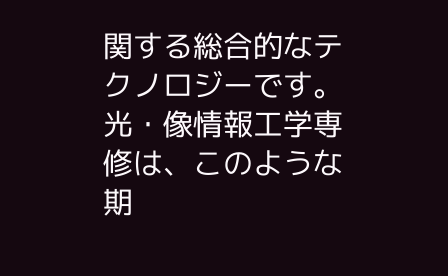関する総合的なテクノロジーです。光・像情報工学専修は、このような期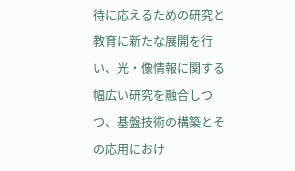待に応えるための研究と教育に新たな展開を行い、光・像情報に関する幅広い研究を融合しつつ、基盤技術の構築とその応用におけ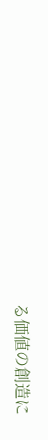る価値の創造に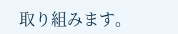取り組みます。